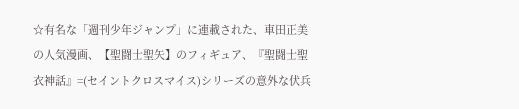☆有名な「週刊少年ジャンプ」に連載された、車田正美の人気漫画、【聖闘士聖矢】のフィギュア、『聖闘士聖衣神話』=(セイントクロスマイス)シリーズの意外な伏兵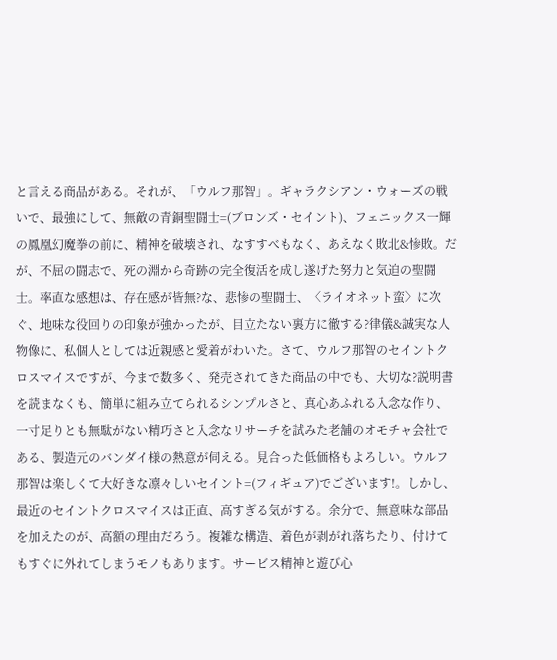と言える商品がある。それが、「ウルフ那智」。ギャラクシアン・ウォーズの戦いで、最強にして、無敵の青銅聖闘士=(ブロンズ・セイント)、フェニックス一輝の鳳凰幻魔拳の前に、精神を破壊され、なすすべもなく、あえなく敗北&惨敗。だが、不屈の闘志で、死の淵から奇跡の完全復活を成し遂げた努力と気迫の聖闘士。率直な感想は、存在感が皆無?な、悲惨の聖闘士、〈ライオネット蛮〉に次ぐ、地味な役回りの印象が強かったが、目立たない裏方に徹する?律儀&誠実な人物像に、私個人としては近親感と愛着がわいた。さて、ウルフ那智のセイントクロスマイスですが、今まで数多く、発売されてきた商品の中でも、大切な?説明書を読まなくも、簡単に組み立てられるシンプルさと、真心あふれる入念な作り、一寸足りとも無駄がない精巧さと入念なリサーチを試みた老舗のオモチャ会社である、製造元のバンダイ様の熱意が伺える。見合った低価格もよろしい。ウルフ那智は楽しくて大好きな凛々しいセイント=(フィギュア)でございます!。しかし、最近のセイントクロスマイスは正直、高すぎる気がする。余分で、無意味な部品を加えたのが、高額の理由だろう。複雑な構造、着色が剥がれ落ちたり、付けてもすぐに外れてしまうモノもあります。サービス精神と遊び心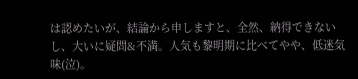は認めたいが、結論から申しますと、全然、納得できないし、大いに疑問&不満。人気も黎明期に比べてやや、低迷気味(泣)。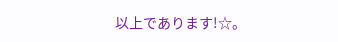以上であります!☆。